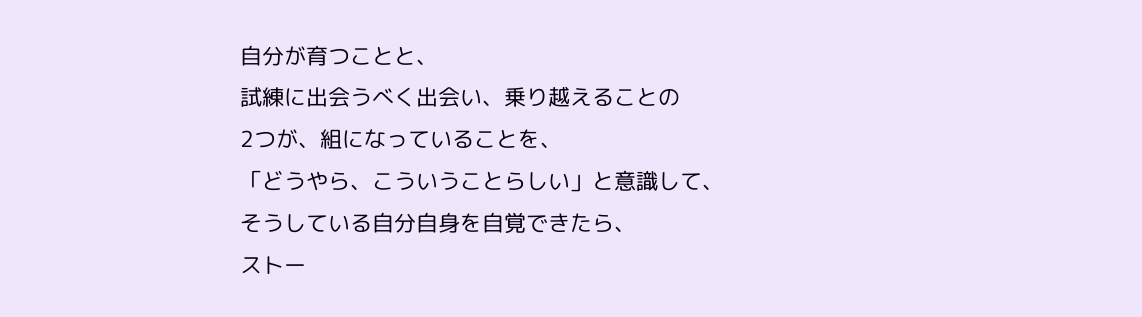自分が育つことと、
試練に出会うべく出会い、乗り越えることの
2つが、組になっていることを、
「どうやら、こういうことらしい」と意識して、
そうしている自分自身を自覚できたら、
ストー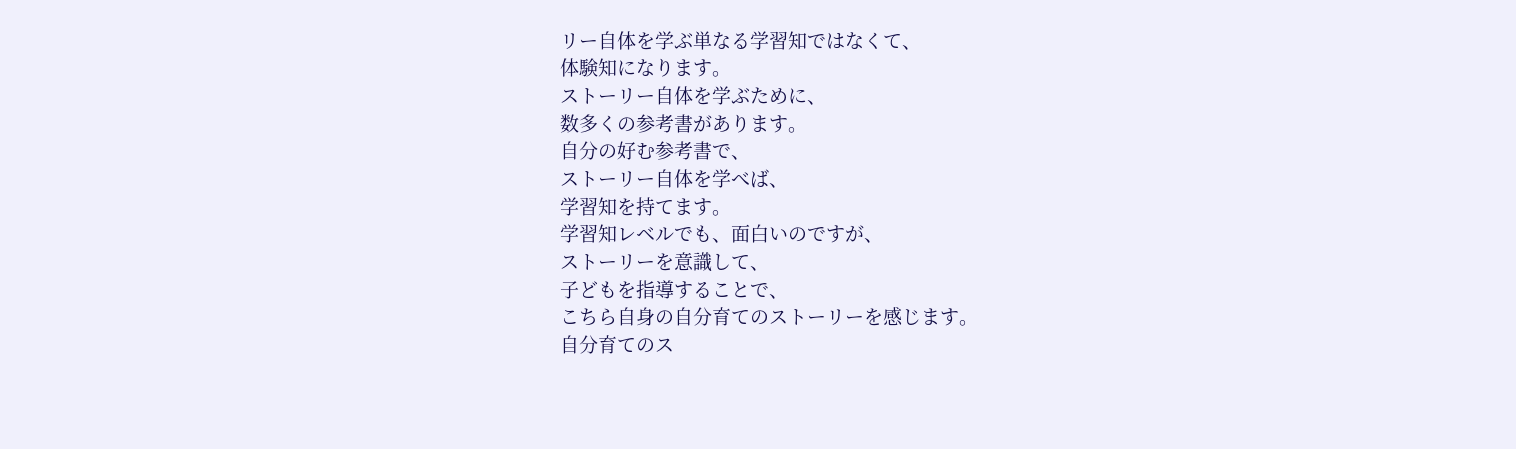リー自体を学ぶ単なる学習知ではなくて、
体験知になります。
ストーリー自体を学ぶために、
数多くの参考書があります。
自分の好む参考書で、
ストーリー自体を学べば、
学習知を持てます。
学習知レベルでも、面白いのですが、
ストーリーを意識して、
子どもを指導することで、
こちら自身の自分育てのストーリーを感じます。
自分育てのス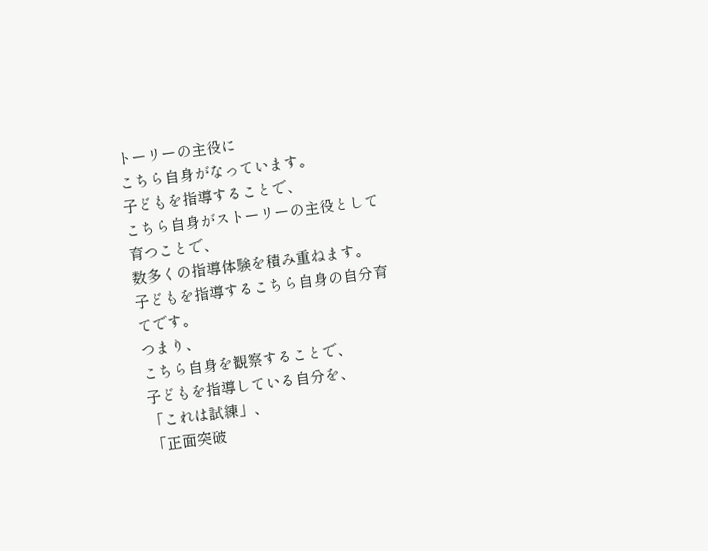トーリーの主役に
こちら自身がなっています。
子どもを指導することで、
こちら自身がストーリーの主役として育つことで、
数多くの指導体験を積み重ねます。
子どもを指導するこちら自身の自分育てです。
つまり、
こちら自身を観察することで、
子どもを指導している自分を、
「これは試練」、
「正面突破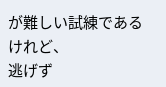が難しい試練であるけれど、
逃げず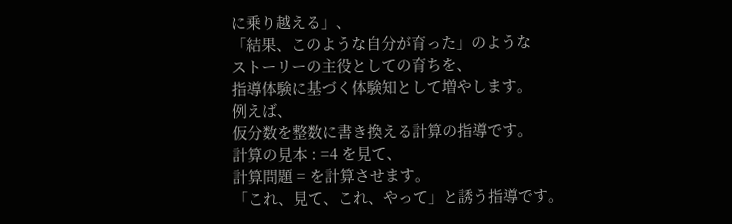に乗り越える」、
「結果、このような自分が育った」のような
ストーリーの主役としての育ちを、
指導体験に基づく体験知として増やします。
例えば、
仮分数を整数に書き換える計算の指導です。
計算の見本 : =4 を見て、
計算問題 = を計算させます。
「これ、見て、これ、やって」と誘う指導です。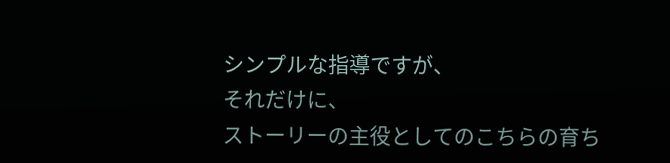シンプルな指導ですが、
それだけに、
ストーリーの主役としてのこちらの育ち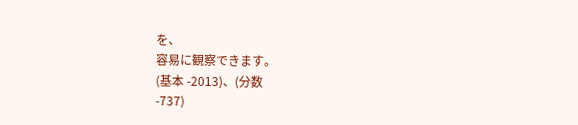を、
容易に観察できます。
(基本 -2013)、(分数
-737)